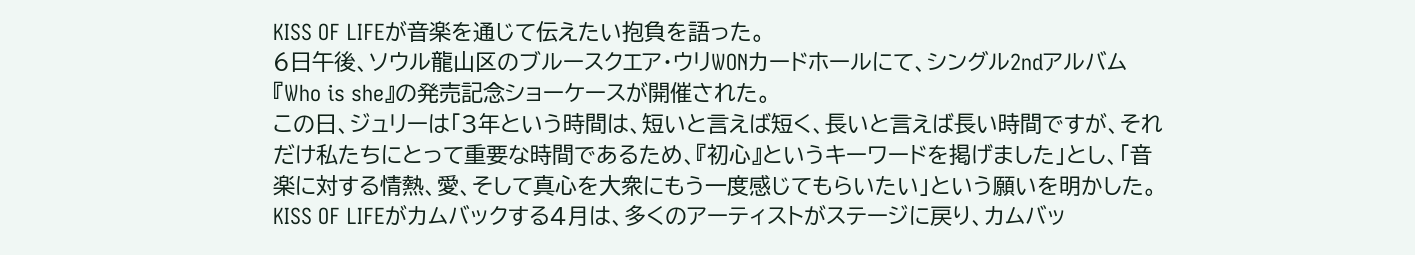KISS OF LIFEが音楽を通じて伝えたい抱負を語った。
6日午後、ソウル龍山区のブルースクエア・ウリWONカードホールにて、シングル2ndアルバム『Who is she』の発売記念ショーケースが開催された。
この日、ジュリーは「3年という時間は、短いと言えば短く、長いと言えば長い時間ですが、それだけ私たちにとって重要な時間であるため、『初心』というキーワードを掲げました」とし、「音楽に対する情熱、愛、そして真心を大衆にもう一度感じてもらいたい」という願いを明かした。
KISS OF LIFEがカムバックする4月は、多くのアーティストがステージに戻り、カムバッ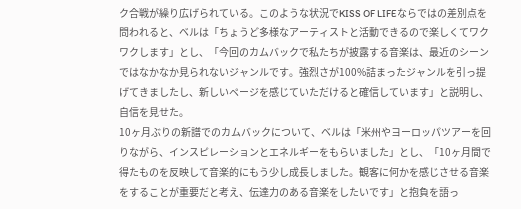ク合戦が繰り広げられている。このような状況でKISS OF LIFEならではの差別点を問われると、ベルは「ちょうど多様なアーティストと活動できるので楽しくてワクワクします」とし、「今回のカムバックで私たちが披露する音楽は、最近のシーンではなかなか見られないジャンルです。強烈さが100%詰まったジャンルを引っ提げてきましたし、新しいページを感じていただけると確信しています」と説明し、自信を見せた。
10ヶ月ぶりの新譜でのカムバックについて、ベルは「米州やヨーロッパツアーを回りながら、インスピレーションとエネルギーをもらいました」とし、「10ヶ月間で得たものを反映して音楽的にもう少し成長しました。観客に何かを感じさせる音楽をすることが重要だと考え、伝達力のある音楽をしたいです」と抱負を語っ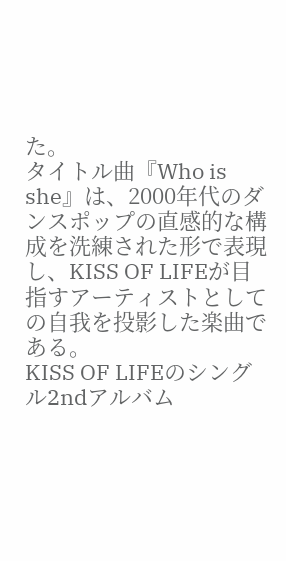た。
タイトル曲『Who is she』は、2000年代のダンスポップの直感的な構成を洗練された形で表現し、KISS OF LIFEが目指すアーティストとしての自我を投影した楽曲である。
KISS OF LIFEのシングル2ndアルバム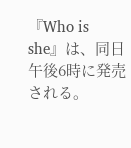『Who is she』は、同日午後6時に発売される。